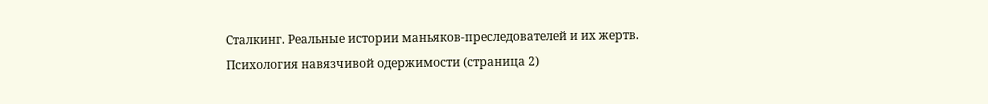Сталкинг. Реальные истории маньяков-преследователей и их жертв. Психология навязчивой одержимости (страница 2)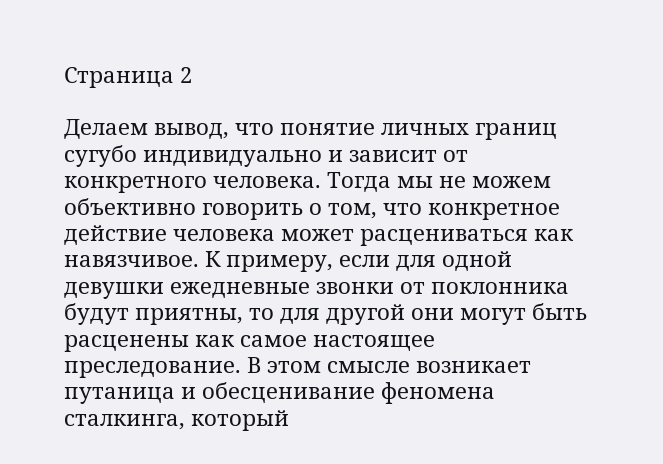Страница 2

Делаем вывод, что понятие личных границ сугубо индивидуально и зависит от конкретного человека. Тогда мы не можем объективно говорить о том, что конкретное действие человека может расцениваться как навязчивое. К примеру, если для одной девушки ежедневные звонки от поклонника будут приятны, то для другой они могут быть расценены как самое настоящее преследование. В этом смысле возникает путаница и обесценивание феномена сталкинга, который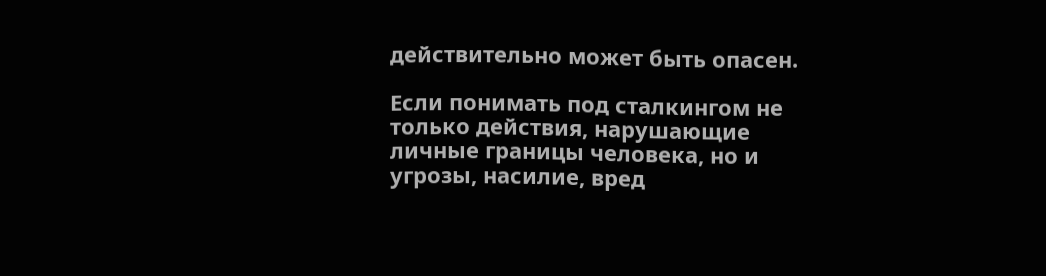действительно может быть опасен.

Если понимать под сталкингом не только действия, нарушающие личные границы человека, но и угрозы, насилие, вред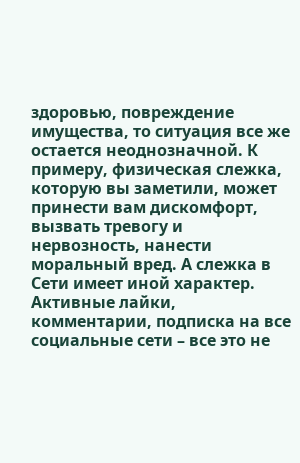здоровью, повреждение имущества, то ситуация все же остается неоднозначной. К примеру, физическая слежка, которую вы заметили, может принести вам дискомфорт, вызвать тревогу и нервозность, нанести моральный вред. А слежка в Сети имеет иной характер. Активные лайки, комментарии, подписка на все социальные сети – все это не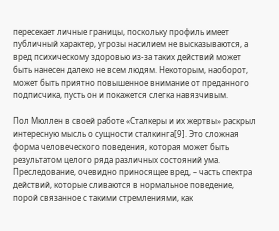пересекает личные границы, поскольку профиль имеет публичный характер, угрозы насилием не высказываются, а вред психическому здоровью из-за таких действий может быть нанесен далеко не всем людям. Некоторым, наоборот, может быть приятно повышенное внимание от преданного подписчика, пусть он и покажется слегка навязчивым.

Пол Мюллен в своей работе «Сталкеры и их жертвы» раскрыл интересную мысль о сущности сталкинга[9]. Это сложная форма человеческого поведения, которая может быть результатом целого ряда различных состояний ума. Преследование, очевидно приносящее вред, – часть спектра действий, которые сливаются в нормальное поведение, порой связанное с такими стремлениями, как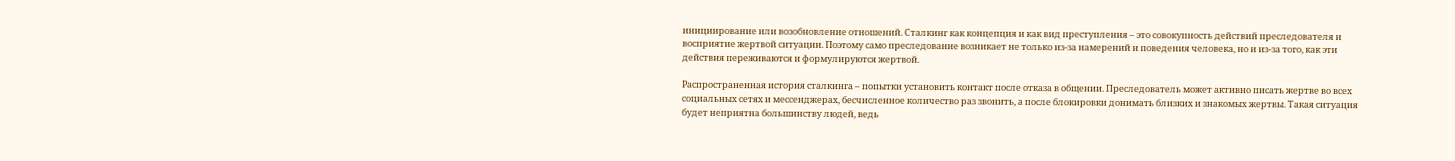инициирование или возобновление отношений. Сталкинг как концепция и как вид преступления – это совокупность действий преследователя и восприятие жертвой ситуации. Поэтому само преследование возникает не только из-за намерений и поведения человека, но и из-за того, как эти действия переживаются и формулируются жертвой.

Распространенная история сталкинга – попытки установить контакт после отказа в общении. Преследователь может активно писать жертве во всех социальных сетях и мессенджерах, бесчисленное количество раз звонить, а после блокировки донимать близких и знакомых жертвы. Такая ситуация будет неприятна большинству людей, ведь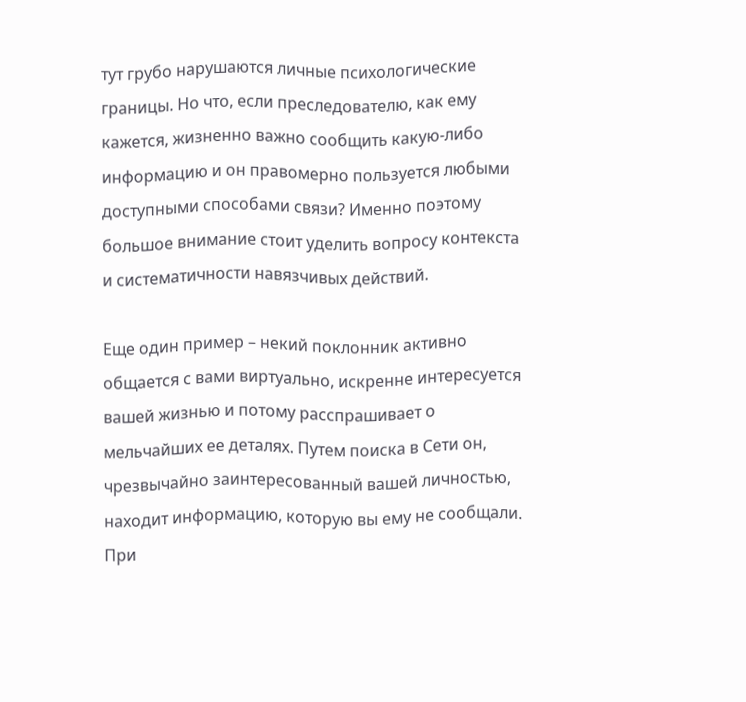тут грубо нарушаются личные психологические границы. Но что, если преследователю, как ему кажется, жизненно важно сообщить какую-либо информацию и он правомерно пользуется любыми доступными способами связи? Именно поэтому большое внимание стоит уделить вопросу контекста и систематичности навязчивых действий.

Еще один пример – некий поклонник активно общается с вами виртуально, искренне интересуется вашей жизнью и потому расспрашивает о мельчайших ее деталях. Путем поиска в Сети он, чрезвычайно заинтересованный вашей личностью, находит информацию, которую вы ему не сообщали. При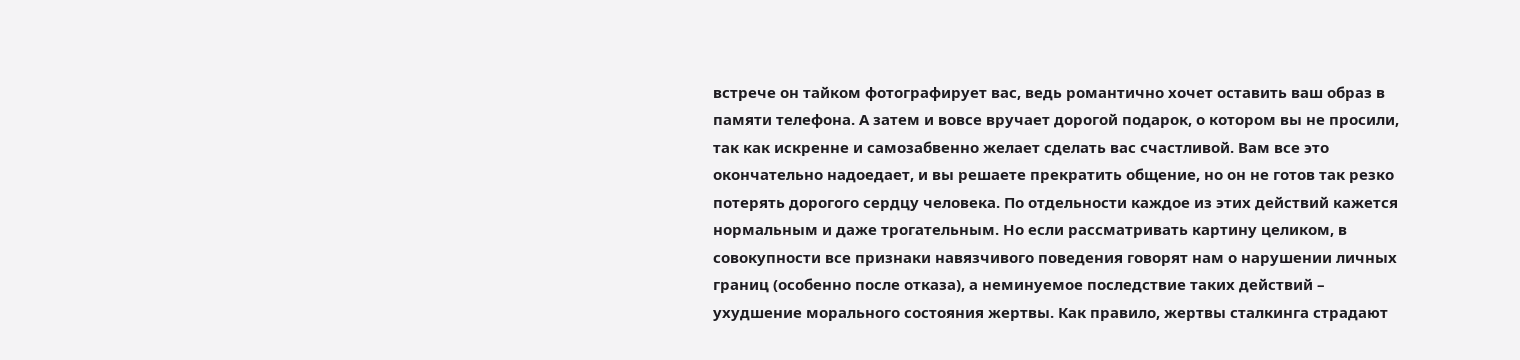встрече он тайком фотографирует вас, ведь романтично хочет оставить ваш образ в памяти телефона. А затем и вовсе вручает дорогой подарок, о котором вы не просили, так как искренне и самозабвенно желает сделать вас счастливой. Вам все это окончательно надоедает, и вы решаете прекратить общение, но он не готов так резко потерять дорогого сердцу человека. По отдельности каждое из этих действий кажется нормальным и даже трогательным. Но если рассматривать картину целиком, в совокупности все признаки навязчивого поведения говорят нам о нарушении личных границ (особенно после отказа), а неминуемое последствие таких действий – ухудшение морального состояния жертвы. Как правило, жертвы сталкинга страдают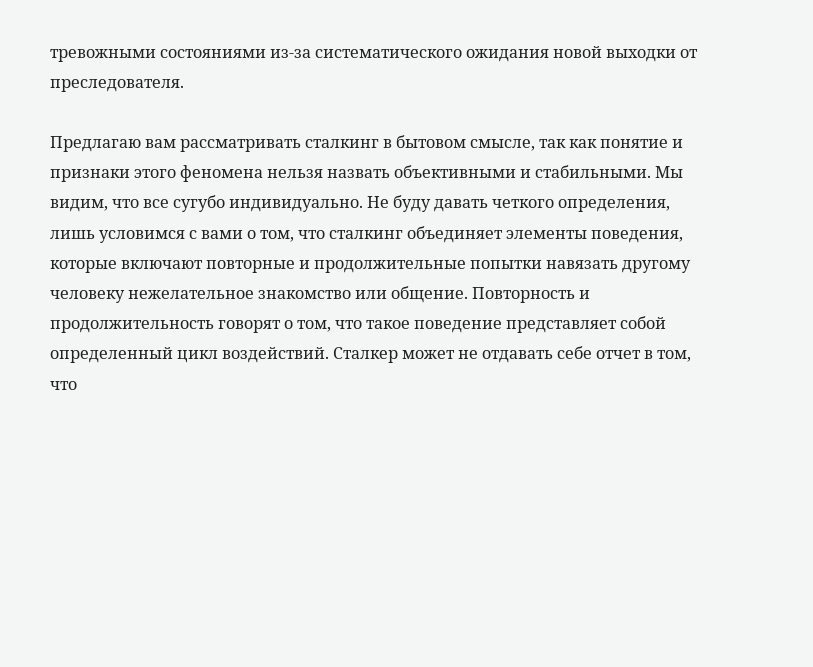тревожными состояниями из-за систематического ожидания новой выходки от преследователя.

Предлагаю вам рассматривать сталкинг в бытовом смысле, так как понятие и признаки этого феномена нельзя назвать объективными и стабильными. Мы видим, что все сугубо индивидуально. Не буду давать четкого определения, лишь условимся с вами о том, что сталкинг объединяет элементы поведения, которые включают повторные и продолжительные попытки навязать другому человеку нежелательное знакомство или общение. Повторность и продолжительность говорят о том, что такое поведение представляет собой определенный цикл воздействий. Сталкер может не отдавать себе отчет в том, что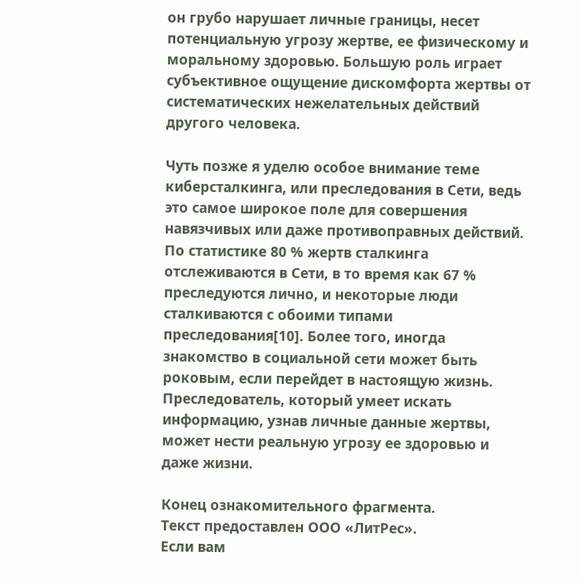он грубо нарушает личные границы, несет потенциальную угрозу жертве, ее физическому и моральному здоровью. Большую роль играет субъективное ощущение дискомфорта жертвы от систематических нежелательных действий другого человека.

Чуть позже я уделю особое внимание теме киберсталкинга, или преследования в Сети, ведь это самое широкое поле для совершения навязчивых или даже противоправных действий. По статистике 80 % жертв сталкинга отслеживаются в Сети, в то время как 67 % преследуются лично, и некоторые люди сталкиваются с обоими типами преследования[10]. Более того, иногда знакомство в социальной сети может быть роковым, если перейдет в настоящую жизнь. Преследователь, который умеет искать информацию, узнав личные данные жертвы, может нести реальную угрозу ее здоровью и даже жизни.

Конец ознакомительного фрагмента.
Текст предоставлен ООО «ЛитРес».
Если вам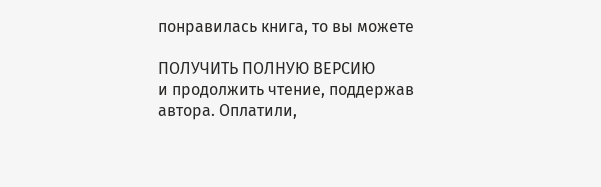понравилась книга, то вы можете

ПОЛУЧИТЬ ПОЛНУЮ ВЕРСИЮ
и продолжить чтение, поддержав автора. Оплатили,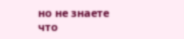но не знаете что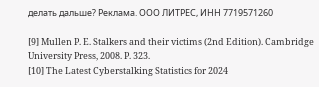делать дальше? Реклама. ООО ЛИТРЕС, ИНН 7719571260

[9] Mullen P. E. Stalkers and their victims (2nd Edition). Cambridge University Press, 2008. P. 323.
[10] The Latest Cyberstalking Statistics for 2024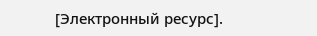[Электронный ресурс].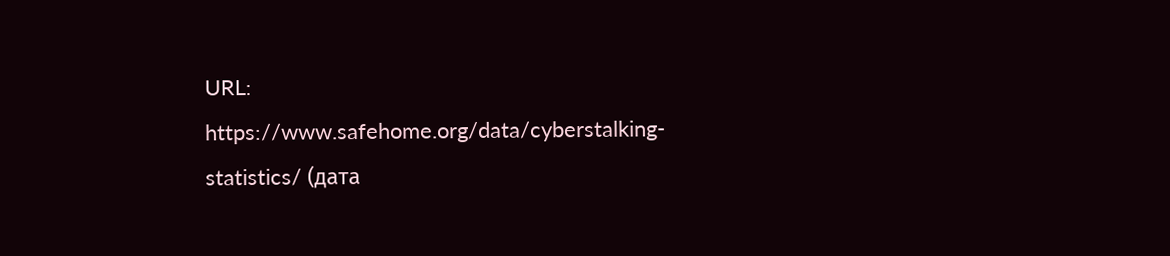URL: https://www.safehome.org/data/cyberstalking-statistics/ (дата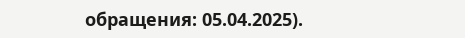обращения: 05.04.2025).